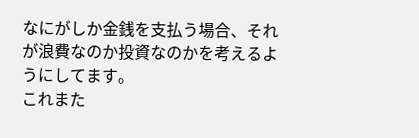なにがしか金銭を支払う場合、それが浪費なのか投資なのかを考えるようにしてます。
これまた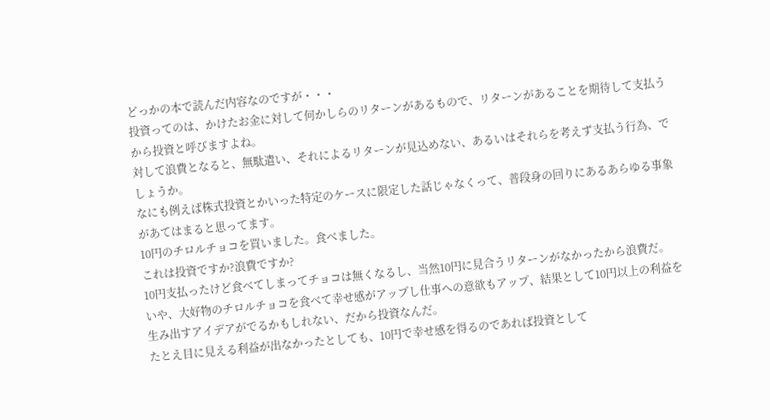どっかの本で読んだ内容なのですが・・・
投資ってのは、かけたお金に対して何かしらのリターンがあるもので、リターンがあることを期待して支払うから投資と呼びますよね。
対して浪費となると、無駄遣い、それによるリターンが見込めない、あるいはそれらを考えず支払う行為、でしょうか。
なにも例えば株式投資とかいった特定のケースに限定した話じゃなくって、普段身の回りにあるあらゆる事象があてはまると思ってます。
10円のチロルチョコを買いました。食べました。
これは投資ですか?浪費ですか?
10円支払ったけど食べてしまってチョコは無くなるし、当然10円に見合うリターンがなかったから浪費だ。
いや、大好物のチロルチョコを食べて幸せ感がアップし仕事への意欲もアップ、結果として10円以上の利益を生み出すアイデアがでるかもしれない、だから投資なんだ。
たとえ目に見える利益が出なかったとしても、10円で幸せ感を得るのであれば投資として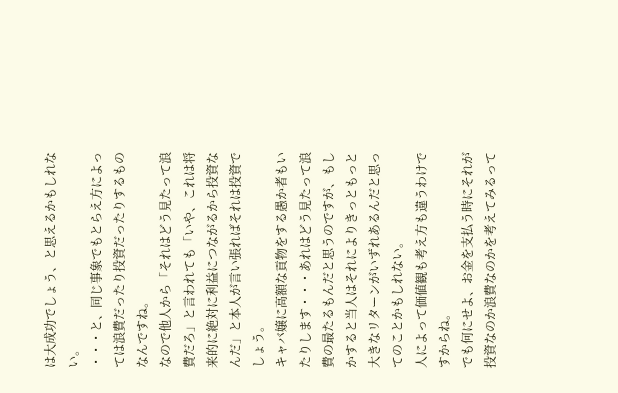は大成功でしょう、と思えるかもしれない。
・・・と、同じ事象でもとらえ方によっては浪費だったり投資だったりするものなんですね。
なので他人から「それはどう見たって浪費だろ」と言われても「いや、これは将来的に絶対に利益につながるから投資なんだ」と本人が言い張ればそれは投資でしょう。
キャバ嬢に高額な貢物をする愚か者もいたりします・・・あれはどう見たって浪費の最たるもんだと思うのですが、もしかすると当人はそれによりきっともっと大きなリターンがいずれあるんだと思ってのことかもしれない。
人によって価値観も考え方も違うわけですからね。
でも何にせよ、お金を支払う時にそれが投資なのか浪費なのかを考えてみるって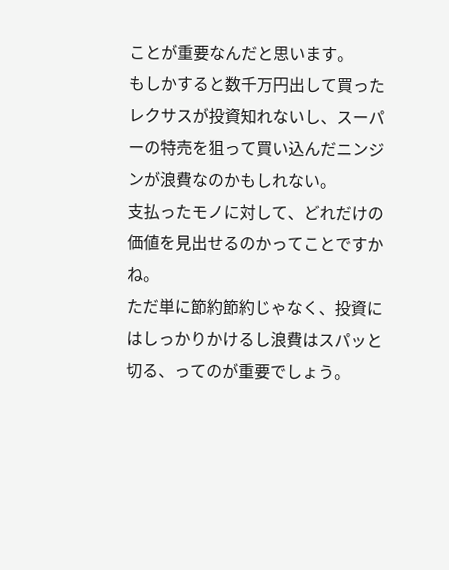ことが重要なんだと思います。
もしかすると数千万円出して買ったレクサスが投資知れないし、スーパーの特売を狙って買い込んだニンジンが浪費なのかもしれない。
支払ったモノに対して、どれだけの価値を見出せるのかってことですかね。
ただ単に節約節約じゃなく、投資にはしっかりかけるし浪費はスパッと切る、ってのが重要でしょう。